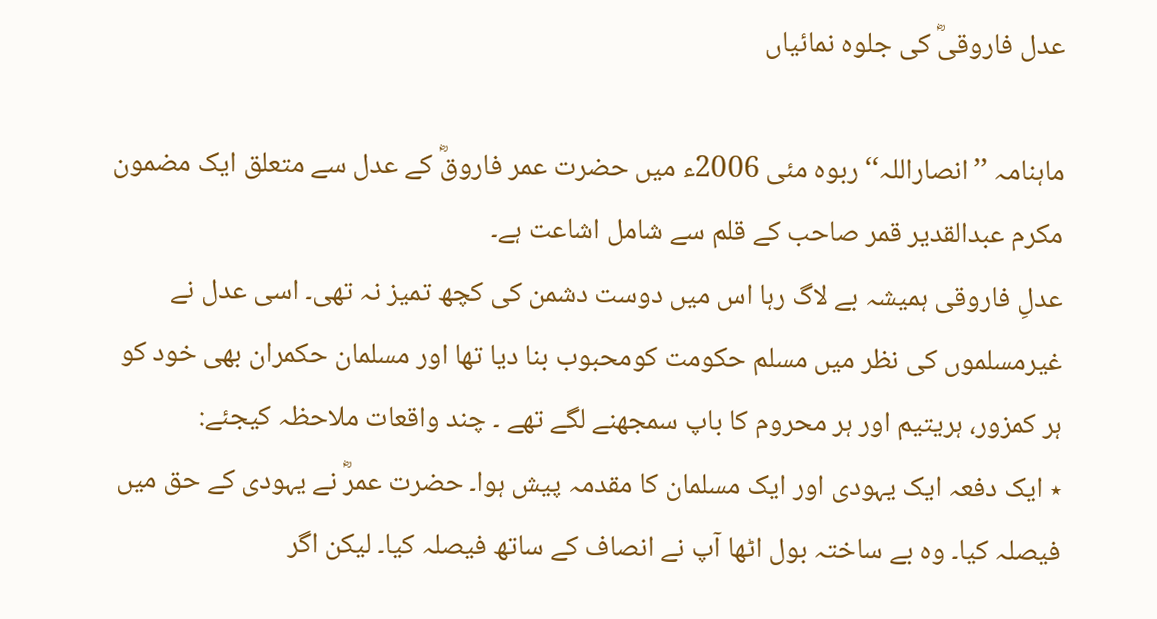عدل فاروقیؓ کی جلوہ نمائیاں

ماہنامہ ’’انصاراللہ‘‘ ربوہ مئی 2006ء میں حضرت عمر فاروقؓ کے عدل سے متعلق ایک مضمون مکرم عبدالقدیر قمر صاحب کے قلم سے شامل اشاعت ہے۔
عدلِ فاروقی ہمیشہ بے لاگ رہا اس میں دوست دشمن کی کچھ تمیز نہ تھی۔ اسی عدل نے غیرمسلموں کی نظر میں مسلم حکومت کومحبوب بنا دیا تھا اور مسلمان حکمران بھی خود کو ہر کمزور، ہریتیم اور ہر محروم کا باپ سمجھنے لگے تھے ۔ چند واقعات ملاحظہ کیجئے:
٭ ایک دفعہ ایک یہودی اور ایک مسلمان کا مقدمہ پیش ہوا۔ حضرت عمرؓ نے یہودی کے حق میں فیصلہ کیا۔ وہ بے ساختہ بول اٹھا آپ نے انصاف کے ساتھ فیصلہ کیا۔ لیکن اگر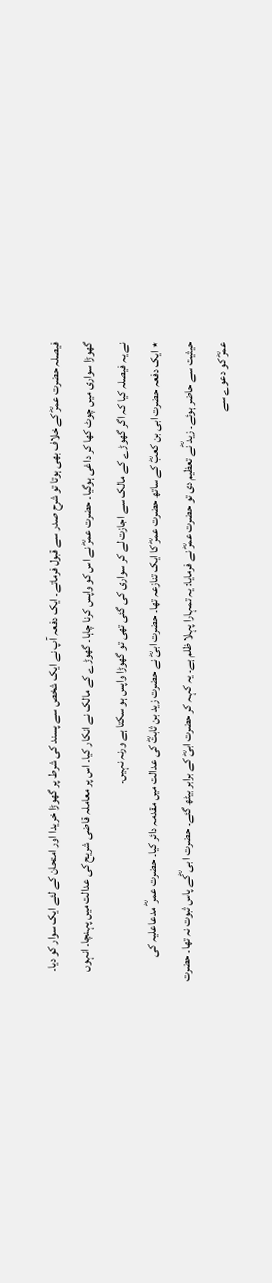فیصلہ حضرت عمرؓ کے خلاف بھی ہوتا تو شرح صدر سے قبول فرماتے۔ ایک دفعہ آپ نے ایک شخص سے پسند کی شرط پر گھوڑا خریدا اور امتحان کے لئے ایک سوار کو دیا۔ گھوڑا سواری میں چوٹ کھا کر داغی ہوگیا۔ حضرت عمرؓ نے اس کو واپس کرنا چاہا۔ گھوڑے کے مالک نے انکار کیا۔ اس پر معاملہ قاضی شریح کی عدالت میں پہنچا۔ انہوں نے یہ فیصلہ کیا کہ اگر گھوڑے کے مالک سے اجازت لے کر سواری کی گئی تھی تو گھوڑا واپس ہو سکتا ہے ورنہ نہیں۔
٭ ایک دفعہ حضرت ابی بن کعبؓ کے ساتھ حضرت عمرؓ کا ایک تنازعہ تھا۔ حضرت ابیؓ نے حضرت زید بن ثابتؓ کی عدالت میں مقدمہ دائر کیا۔ حضرت عمر ؓ مدعاعلیہ کی حیثیت سے حاضر ہوئے۔ زید ؓنے تعظیم دی تو حضرت عمرؓ نے فرمایا: یہ تمہارا پہلا ظلم ہے۔ یہ کہہ کر حضرت ابیؓ کے برابر بیٹھ گئے۔ حضرت ا بی ؓکے پاس ثبوت نہ تھا۔ حضرت عمرؓ کو دعوے سے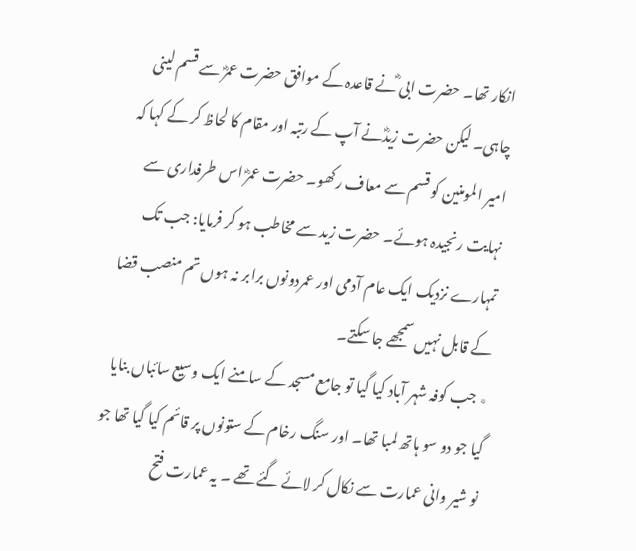انکار تھا۔ حضرت ابی ؓنے قاعدہ کے موافق حضرت عمرؓ سے قسم لینی چاہی۔ لیکن حضرت زیدؓنے آپ کے رتبہ اور مقام کا لحاظ کر کے کہا کہ امیر المومنین کو قسم سے معاف رکھو۔ حضرت عمرؓ اس طرفداری سے نہایت رنجیدہ ہوئے۔ حضرت زید سے مخاطب ہو کر فرمایا: جب تک تمہارے نزدیک ایک عام آدمی اور عمردونوں برابر نہ ہوں تم منصب قضا کے قابل نہیں سمجھے جا سکتے۔
٭ جب کوفہ شہر آباد کیا گیا تو جامع مسجد کے سامنے ایک وسیع سائباں بنایا گیا جو دو سو ہاتھ لمبا تھا۔ اور سنگ رخام کے ستونوں پر قائم کیا گیا تھا جو نو شیر وانی عمارت سے نکال کر لائے گئے تھے ۔ یہ عمارت فتح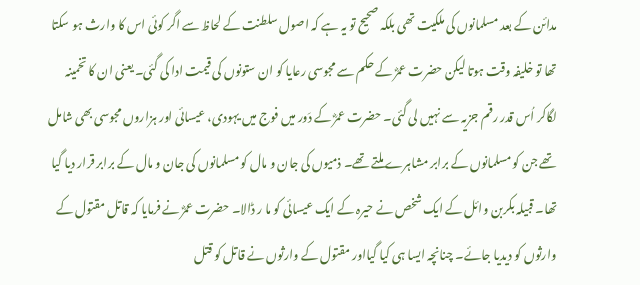مدائن کے بعد مسلمانوں کی ملکیت تھی بلکہ صحیح تو یہ ہے کہ اصول سلطنت کے لحاظ سے اگر کوئی اس کا وارث ہو سکتا تھا تو خلیفہ وقت ہوتا لیکن حضرت عمرؓ کے حکم سے مجوسی رعایا کو ان ستونوں کی قیمت ادا کی گئی۔ یعنی ان کا تخمینہ لگاکر اُس قدر رقم جزیہ سے نہیں لی گئی۔ حضرت عمرؓ کے دَور میں فوج میں یہودی، عیسائی اور ہزاروں مجوسی بھی شامل تھے جن کو مسلمانوں کے برابر مشاہرے ملتے تھے۔ ذمیوں کی جان و مال کو مسلمانوں کی جان و مال کے برابر قرار دیا گیا تھا۔ قبیلہ بکربن وائل کے ایک شخص نے حیرہ کے ایک عیسائی کو ما ر ڈالا۔ حضرت عمرؓ نے فرمایا کہ قاتل مقتول کے وارثوں کو دیدیا جائے۔ چنانچہ ایسا ہی کیا گیااور مقتول کے وارثوں نے قاتل کو قتل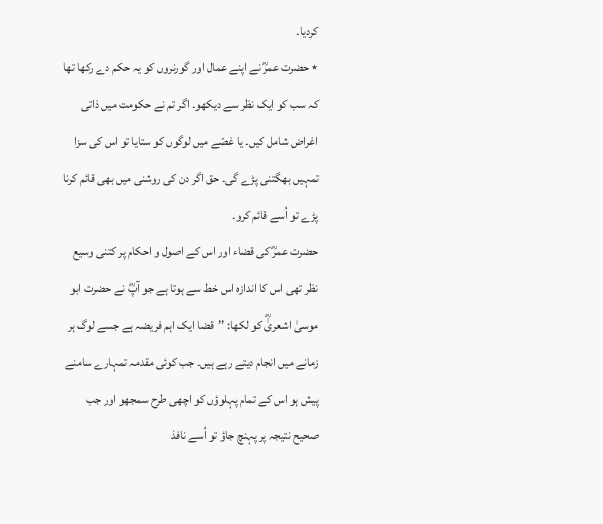کردیا۔
٭ حضرت عمرؓ نے اپنے عمال اور گورنروں کو یہ حکم دے رکھا تھا کہ سب کو ایک نظر سے دیکھو۔ اگر تم نے حکومت میں ذاتی اغراض شامل کیں۔ یا غصّے میں لوگوں کو ستایا تو اس کی سزا تمہیں بھگتنی پڑے گی۔ حق اگر دن کی روشنی میں بھی قائم کرنا پڑے تو اُسے قائم کرو۔
حضرت عمرؓ کی قضاء اور اس کے اصول و احکام پر کتنی وسیع نظر تھی اس کا اندازہ اس خط سے ہوتا ہے جو آپؓ نے حضرت ابو موسیٰ اشعریٰؓ کو لکھا: ’’قضا ایک اہم فریضہ ہے جسے لوگ ہر زمانے میں انجام دیتے رہے ہیں۔ جب کوئی مقدمہ تمہارے سامنے پیش ہو اس کے تمام پہلوؤں کو اچھی طرح سمجھو اور جب صحیح نتیجہ پر پہنچ جاؤ تو اُسے نافذ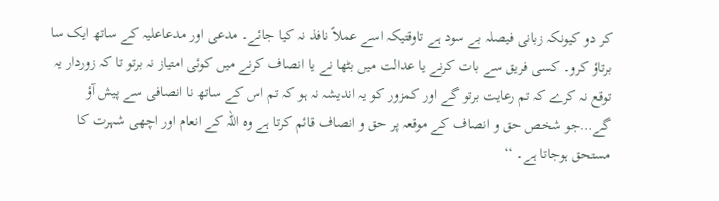کر دو کیونکہ زبانی فیصلہ بے سود ہے تاوقتیکہ اسے عملاً نافذ نہ کیا جائے۔ مدعی اور مدعاعلیہ کے ساتھ ایک سا برتاؤ کرو۔ کسی فریق سے بات کرنے یا عدالت میں بٹھا نے یا انصاف کرنے میں کوئی امتیاز نہ برتو تا کہ زوردار یہ توقع نہ کرے کہ تم رعایت برتو گے اور کمزور کو یہ اندیشہ نہ ہو کہ تم اس کے ساتھ نا انصافی سے پیش آؤ گے…جو شخص حق و انصاف کے موقعہ پر حق و انصاف قائم کرتا ہے وہ اللہ کے انعام اور اچھی شہرت کا مستحق ہوجاتا ہے۔ ‘‘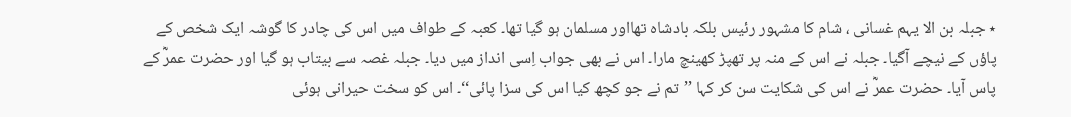٭ جبلہ بن الا یہم غسانی ، شام کا مشہور رئیس بلکہ بادشاہ تھااور مسلمان ہو گیا تھا۔ کعبہ کے طواف میں اس کی چادر کا گوشہ ایک شخص کے پاؤں کے نیچے آگیا۔ جبلہ نے اس کے منہ پر تھپڑ کھینچ مارا۔ اس نے بھی جواب اِسی انداز میں دیا۔ جبلہ غصہ سے بیتاب ہو گیا اور حضرت عمرؓ کے پاس آیا۔ حضرت عمرؓ نے اس کی شکایت سن کر کہا ’’تم نے جو کچھ کیا اس کی سزا پائی‘‘۔ اس کو سخت حیرانی ہوئی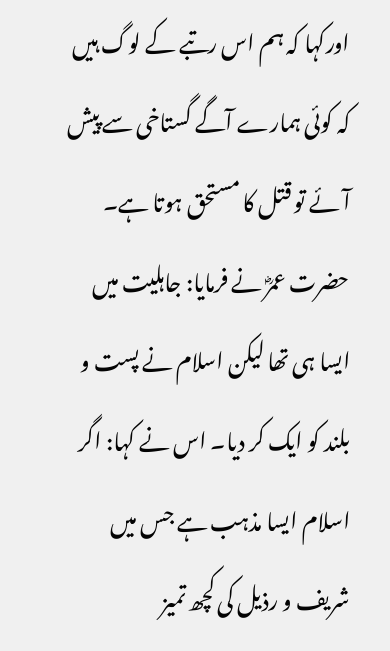اورکہا کہ ہم اس رتبے کے لوگ ہیں کہ کوئی ہمارے آگے گستاخی سے پیش آئے تو قتل کا مستحق ہوتا ہے۔ حضرت عمرؓ نے فرمایا: جاہلیت میں ایسا ہی تھا لیکن اسلام نے پست و بلند کو ایک کر دیا۔ اس نے کہا: اگر اسلام ایسا مذہب ہے جس میں شریف و رذیل کی کچھ تمیز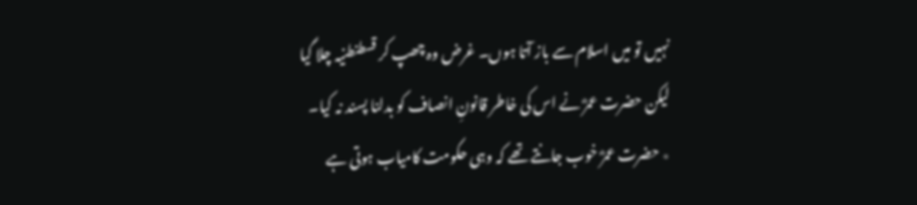نہیں تو میں اسلام سے باز آتا ہوں۔ غرض وہ چھپ کر قسطنطنیہ چلا گیا لیکن حضرت عمرؓ نے اس کی خاطر قانونِ انصاف کو بدلنا پسند نہ کیا۔
٭ حضرت عمرؓ خوب جانتے تھے کہ وہی حکومت کامیاب ہوتی ہے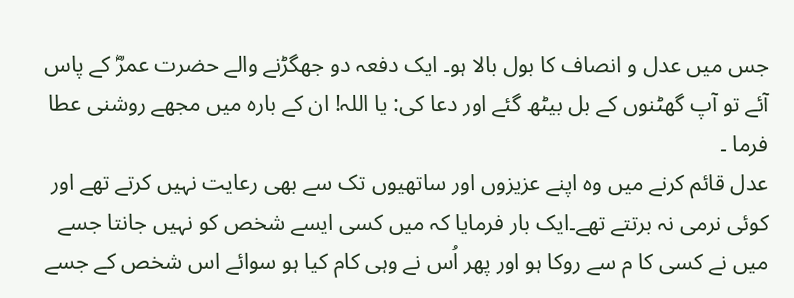جس میں عدل و انصاف کا بول بالا ہو۔ ایک دفعہ دو جھگڑنے والے حضرت عمرؓ کے پاس آئے تو آپ گھٹنوں کے بل بیٹھ گئے اور دعا کی: یا اللہ! ان کے بارہ میں مجھے روشنی عطا فرما ۔
عدل قائم کرنے میں وہ اپنے عزیزوں اور ساتھیوں تک سے بھی رعایت نہیں کرتے تھے اور کوئی نرمی نہ برتتے تھے۔ایک بار فرمایا کہ میں کسی ایسے شخص کو نہیں جانتا جسے میں نے کسی کا م سے روکا ہو اور پھر اُس نے وہی کام کیا ہو سوائے اس شخص کے جسے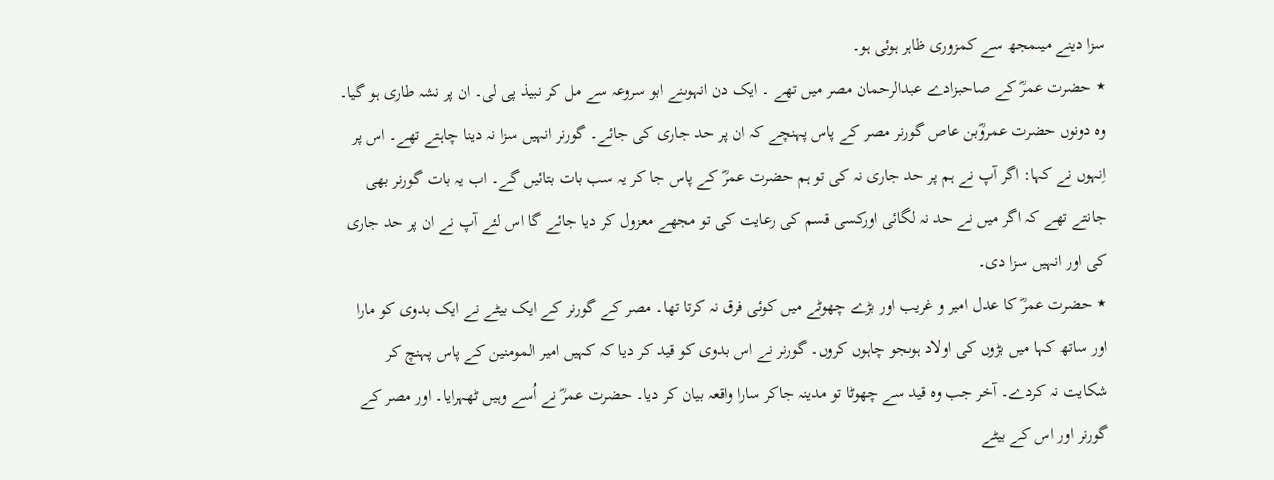سزا دینے میںمجھ سے کمزوری ظاہر ہوئی ہو۔
٭ حضرت عمرؓ کے صاحبزادے عبدالرحمان مصر میں تھے ۔ ایک دن انہوںنے ابو سروعہ سے مل کر نبیذ پی لی۔ ان پر نشہ طاری ہو گیا۔ وہ دونوں حضرت عمروؓبن عاص گورنر مصر کے پاس پہنچے کہ ان پر حد جاری کی جائے۔ گورنر انہیں سزا نہ دینا چاہتے تھے۔ اس پر اِنہوں نے کہا: اگر آپ نے ہم پر حد جاری نہ کی تو ہم حضرت عمرؓ کے پاس جا کر یہ سب بات بتائیں گے۔ اب یہ بات گورنر بھی جانتے تھے کہ اگر میں نے حد نہ لگائی اورکسی قسم کی رعایت کی تو مجھے معزول کر دیا جائے گا اس لئے آپ نے ان پر حد جاری کی اور انہیں سزا دی۔
٭ حضرت عمرؓ کا عدل امیر و غریب اور بڑے چھوٹے میں کوئی فرق نہ کرتا تھا۔ مصر کے گورنر کے ایک بیٹے نے ایک بدوی کو مارا اور ساتھ کہا میں بڑوں کی اولاد ہوںجو چاہوں کروں۔ گورنر نے اس بدوی کو قید کر دیا کہ کہیں امیر المومنین کے پاس پہنچ کر شکایت نہ کردے۔ آخر جب وہ قید سے چھوٹا تو مدینہ جاکر سارا واقعہ بیان کر دیا۔ حضرت عمرؓ نے اُسے وہیں ٹھہرایا۔ اور مصر کے گورنر اور اس کے بیٹے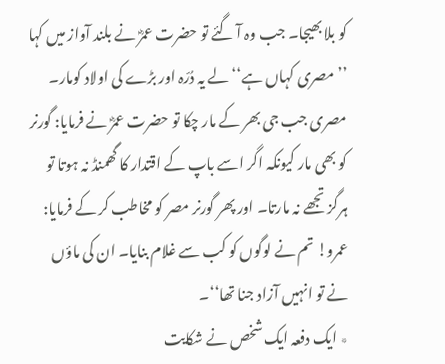کو بلا بھیجا۔ جب وہ آ گئے تو حضرت عمرؓ نے بلند آواز میں کہا ’’ مصری کہاں ہے‘‘ لے یہ دُرّہ اور بڑے کی اولاد کومار۔ مصری جب جی بھر کے مار چکا تو حضرت عمرؓ نے فرمایا: گورنر کو بھی مار کیونکہ اگر اسے باپ کے اقتدار کا گھمنڈ نہ ہوتا تو ہرگز تجھے نہ مارتا۔ اور پھر گورنر مصر کو مخاطب کر کے فرمایا: عمرو! تم نے لوگوں کو کب سے غلام بنایا۔ ان کی ماؤں نے تو انہیں آزاد جنا تھا‘‘۔
٭ ایک دفعہ ایک شخص نے شکایت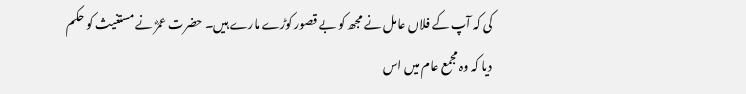کی کہ آپ کے فلاں عامل نے مجھ کو بے قصور کوڑے مارے ہیں۔ حضرت عمرؓ نے مستغیث کو حکم دیا کہ وہ مجمع عام میں اس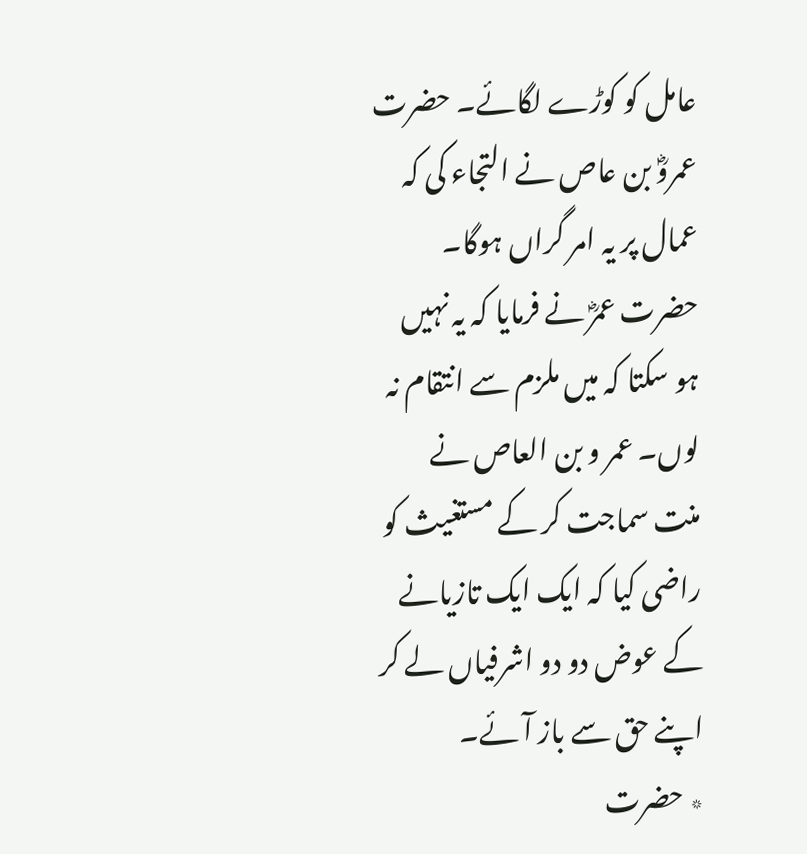عامل کو کوڑے لگائے۔ حضرت عمروؓ بن عاص نے التجاء کی کہ عمال پر یہ امر گراں ہوگا۔ حضرت عمرؓ نے فرمایا کہ یہ نہیں ہو سکتا کہ میں ملزم سے انتقام نہ لوں۔ عمر و بن العاص نے منت سماجت کر کے مستغیث کو راضی کیا کہ ایک ایک تازیانے کے عوض دو دو اشرفیاں لے کر اپنے حق سے باز آئے۔
٭ حضرت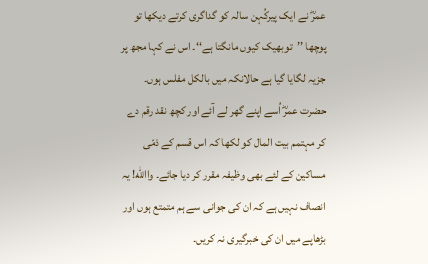عمرؓ نے ایک پیرکُہن سالہ کو گداگری کرتے دیکھا تو پوچھا ’’توبھیک کیوں مانگتا ہے‘‘۔ اس نے کہا مجھ پر جزیہ لگایا گیا ہے حالانکہ میں بالکل مفلس ہوں۔ حضرت عمرؓ اُسے اپنے گھر لے آئے اور کچھ نقد رقم دے کر مہتمم بیت المال کو لکھا کہ اس قسم کے ذمّی مساکین کے لئے بھی وظیفہ مقرر کر دیا جائے۔ واالله! یہ انصاف نہیں ہے کہ ان کی جوانی سے ہم متمتع ہوں اور بڑھاپے میں ان کی خبرگیری نہ کریں۔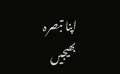اپنا تبصرہ بھیجیں